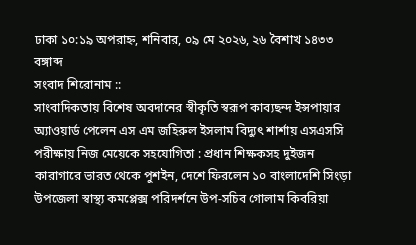ঢাকা ১০:১৯ অপরাহ্ন, শনিবার, ০৯ মে ২০২৬, ২৬ বৈশাখ ১৪৩৩ বঙ্গাব্দ
সংবাদ শিরোনাম ::
সাংবাদিকতায় বিশেষ অবদানের স্বীকৃতি স্বরূপ কাব্যছন্দ ইন্সপায়ার অ্যাওয়ার্ড পেলেন এস এম জহিরুল ইসলাম বিদ্যুৎ শার্শায় এসএসসি পরীক্ষায় নিজ মেয়েকে সহযোগিতা : প্রধান শিক্ষকসহ দুইজন কারাগারে ভারত থেকে পুশইন, দেশে ফিরলেন ১০ বাংলাদেশি সিংড়া উপজেলা স্বাস্থ্য কমপ্লেক্স পরিদর্শনে উপ-সচিব গোলাম কিবরিয়া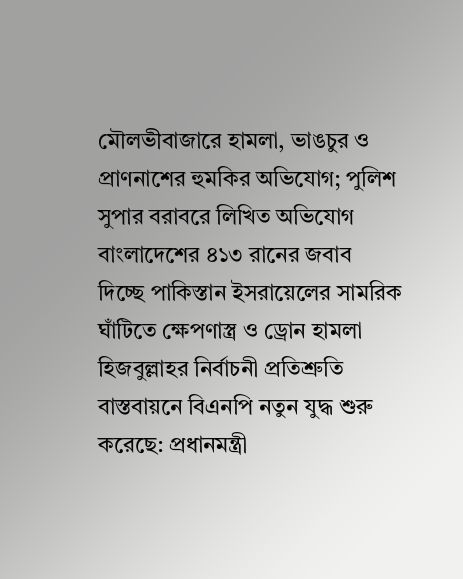মৌলভীবাজারে হামলা, ভাঙচুর ও প্রাণনাশের হুমকির অভিযোগ; পুলিশ সুপার বরাবরে লিখিত অভিযোগ বাংলাদেশের ৪১৩ রানের জবাব দিচ্ছে পাকিস্তান ইসরায়েলের সামরিক ঘাঁটিতে ক্ষেপণাস্ত্র ও ড্রোন হামলা হিজবুল্লাহর নির্বাচনী প্রতিশ্রুতি বাস্তবায়নে বিএনপি নতুন যুদ্ধ শুরু করেছে: প্রধানমন্ত্রী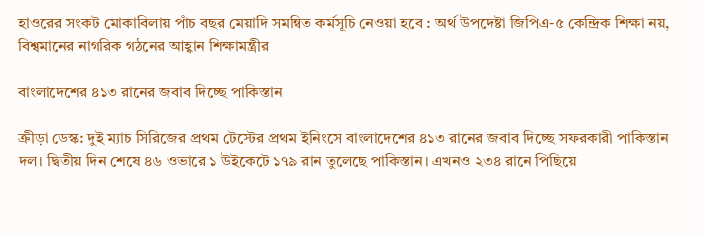হাওরের সংকট মোকাবিলায় পাঁচ বছর মেয়াদি সমন্বিত কর্মসূচি নেওয়া হবে : অর্থ উপদেষ্টা জিপিএ-৫ কেন্দ্রিক শিক্ষা নয়, বিশ্বমানের নাগরিক গঠনের আহ্বান শিক্ষামন্ত্রীর

বাংলাদেশের ৪১৩ রানের জবাব দিচ্ছে পাকিস্তান

ক্রীড়া ডেস্ক: দুই ম্যাচ সিরিজের প্রথম টেস্টের প্রথম ইনিংসে বাংলাদেশের ৪১৩ রানের জবাব দিচ্ছে সফরকারী পাকিস্তান দল। দ্বিতীয় দিন শেষে ৪৬ ওভারে ১ উইকেটে ১৭৯ রান তুলেছে পাকিস্তান। এখনও ২৩৪ রানে পিছিয়ে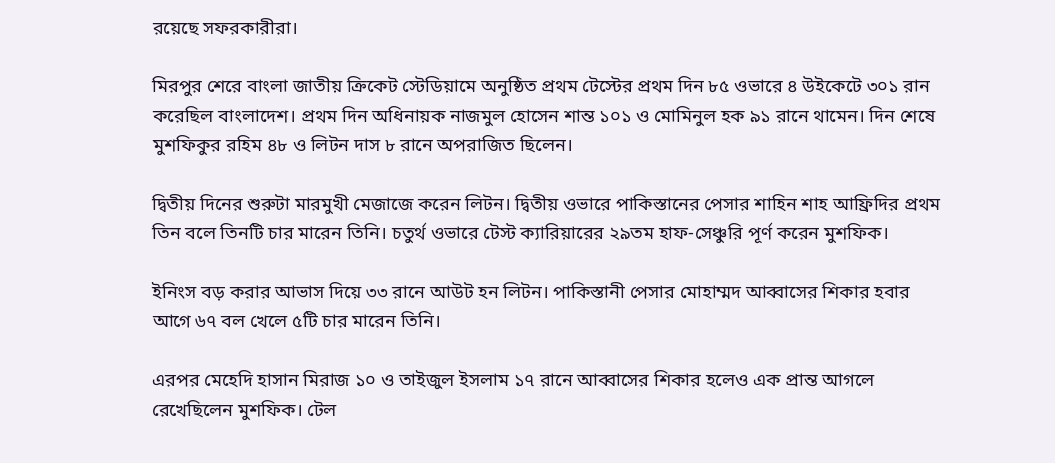রয়েছে সফরকারীরা।

মিরপুর শেরে বাংলা জাতীয় ক্রিকেট স্টেডিয়ামে অনুষ্ঠিত প্রথম টেস্টের প্রথম দিন ৮৫ ওভারে ৪ উইকেটে ৩০১ রান করেছিল বাংলাদেশ। প্রথম দিন অধিনায়ক নাজমুল হোসেন শান্ত ১০১ ও মোমিনুল হক ৯১ রানে থামেন। দিন শেষে মুশফিকুর রহিম ৪৮ ও লিটন দাস ৮ রানে অপরাজিত ছিলেন।

দ্বিতীয় দিনের শুরুটা মারমুখী মেজাজে করেন লিটন। দ্বিতীয় ওভারে পাকিস্তানের পেসার শাহিন শাহ আফ্রিদির প্রথম তিন বলে তিনটি চার মারেন তিনি। চতুর্থ ওভারে টেস্ট ক্যারিয়ারের ২৯তম হাফ-সেঞ্চুরি পূর্ণ করেন মুশফিক।

ইনিংস বড় করার আভাস দিয়ে ৩৩ রানে আউট হন লিটন। পাকিস্তানী পেসার মোহাম্মদ আব্বাসের শিকার হবার আগে ৬৭ বল খেলে ৫টি চার মারেন তিনি।

এরপর মেহেদি হাসান মিরাজ ১০ ও তাইজুল ইসলাম ১৭ রানে আব্বাসের শিকার হলেও এক প্রান্ত আগলে রেখেছিলেন মুশফিক। টেল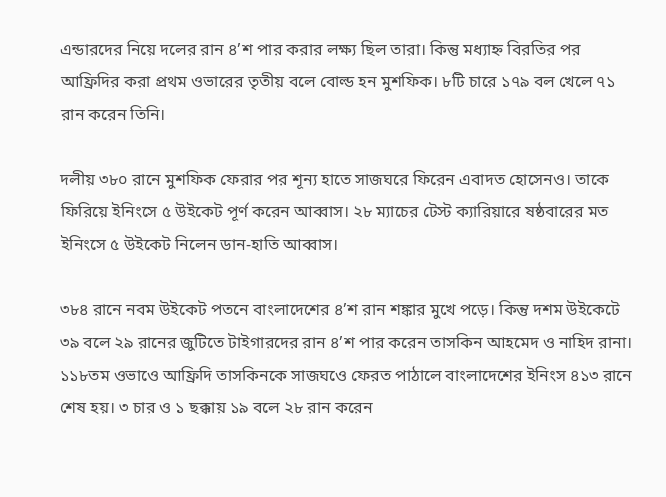এন্ডারদের নিয়ে দলের রান ৪’শ পার করার লক্ষ্য ছিল তারা। কিন্তু মধ্যাহ্ন বিরতির পর আফ্রিদির করা প্রথম ওভারের তৃতীয় বলে বোল্ড হন মুশফিক। ৮টি চারে ১৭৯ বল খেলে ৭১ রান করেন তিনি।

দলীয় ৩৮০ রানে মুশফিক ফেরার পর শূন্য হাতে সাজঘরে ফিরেন এবাদত হোসেনও। তাকে ফিরিয়ে ইনিংসে ৫ উইকেট পূর্ণ করেন আব্বাস। ২৮ ম্যাচের টেস্ট ক্যারিয়ারে ষষ্ঠবারের মত ইনিংসে ৫ উইকেট নিলেন ডান-হাতি আব্বাস।

৩৮৪ রানে নবম উইকেট পতনে বাংলাদেশের ৪’শ রান শঙ্কার মুখে পড়ে। কিন্তু দশম উইকেটে ৩৯ বলে ২৯ রানের জুটিতে টাইগারদের রান ৪’শ পার করেন তাসকিন আহমেদ ও নাহিদ রানা। ১১৮তম ওভাওে আফ্রিদি তাসকিনকে সাজঘওে ফেরত পাঠালে বাংলাদেশের ইনিংস ৪১৩ রানে শেষ হয়। ৩ চার ও ১ ছক্কায় ১৯ বলে ২৮ রান করেন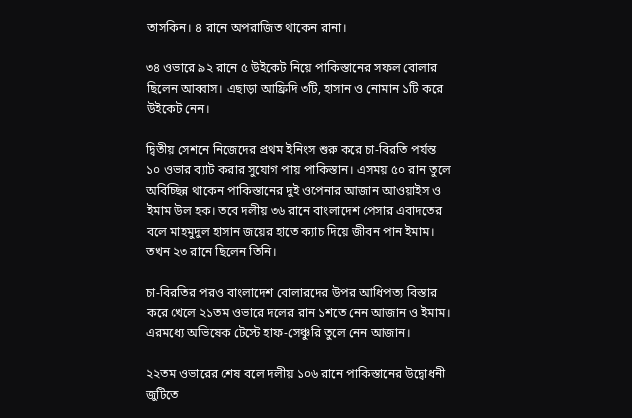তাসকিন। ৪ রানে অপরাজিত থাকেন রানা।

৩৪ ওভারে ৯২ রানে ৫ উইকেট নিয়ে পাকিস্তানের সফল বোলার ছিলেন আব্বাস। এছাড়া আফ্রিদি ৩টি, হাসান ও নোমান ১টি করে উইকেট নেন।

দ্বিতীয় সেশনে নিজেদের প্রথম ইনিংস শুরু করে চা-বিরতি পর্যন্ত ১০ ওভার ব্যাট করার সুযোগ পায় পাকিস্তান। এসময় ৫০ রান তুলে অবিচ্ছিন্ন থাকেন পাকিস্তানের দুই ওপেনার আজান আওয়াইস ও ইমাম উল হক। তবে দলীয় ৩৬ রানে বাংলাদেশ পেসার এবাদতের বলে মাহমুদুল হাসান জয়ের হাতে ক্যাচ দিয়ে জীবন পান ইমাম। তখন ২৩ রানে ছিলেন তিনি।

চা-বিরতির পরও বাংলাদেশ বোলারদের উপর আধিপত্য বিস্তার করে খেলে ২১তম ওভারে দলের রান ১শতে নেন আজান ও ইমাম। এরমধ্যে অভিষেক টেস্টে হাফ-সেঞ্চুরি তুলে নেন আজান।

২২তম ওভারের শেষ বলে দলীয় ১০৬ রানে পাকিস্তানের উদ্বোধনী জুটিতে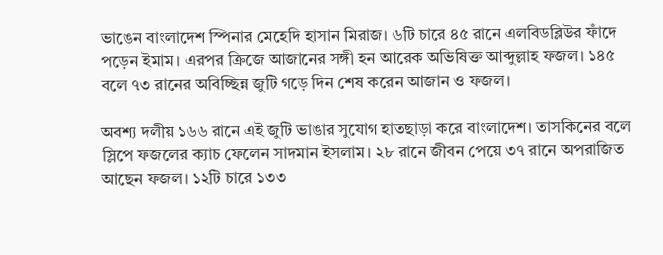ভাঙেন বাংলাদেশ স্পিনার মেহেদি হাসান মিরাজ। ৬টি চারে ৪৫ রানে এলবিডব্লিউর ফাঁদে পড়েন ইমাম। এরপর ক্রিজে আজানের সঙ্গী হন আরেক অভিষিক্ত আব্দুল্লাহ ফজল। ১৪৫ বলে ৭৩ রানের অবিচ্ছিন্ন জুটি গড়ে দিন শেষ করেন আজান ও ফজল।

অবশ্য দলীয় ১৬৬ রানে এই জুটি ভাঙার সুযোগ হাতছাড়া করে বাংলাদেশ। তাসকিনের বলে স্লিপে ফজলের ক্যাচ ফেলেন সাদমান ইসলাম। ২৮ রানে জীবন পেয়ে ৩৭ রানে অপরাজিত আছেন ফজল। ১২টি চারে ১৩৩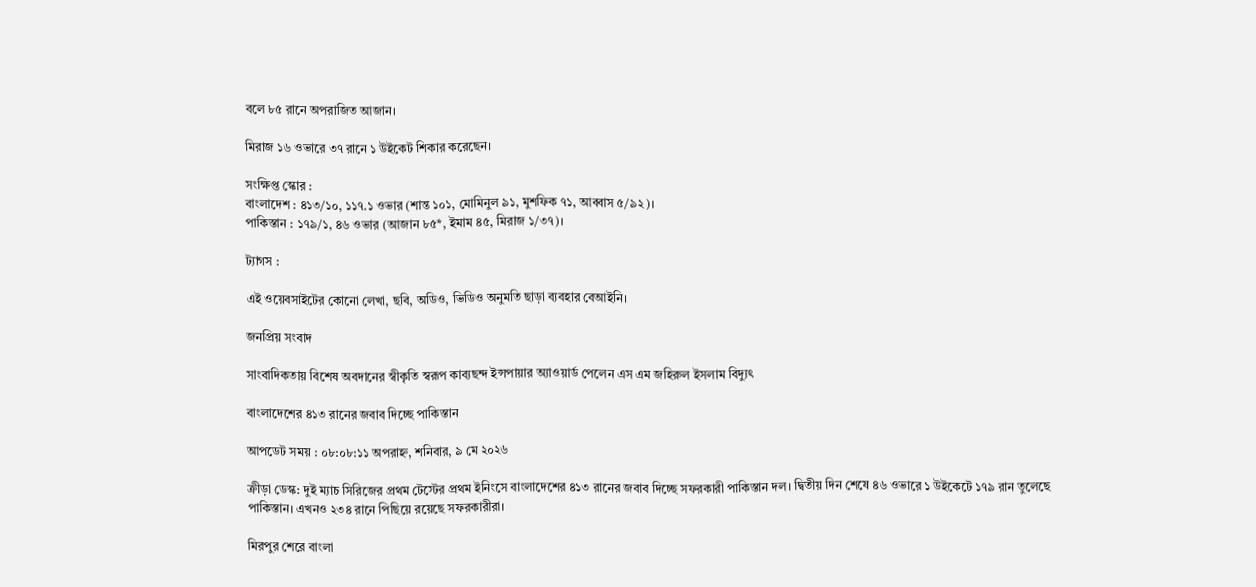বলে ৮৫ রানে অপরাজিত আজান।

মিরাজ ১৬ ওভারে ৩৭ রানে ১ উইকেট শিকার করেছেন।

সংক্ষিপ্ত স্কোর :
বাংলাদেশ : ৪১৩/১০, ১১৭.১ ওভার (শান্ত ১০১, মোমিনুল ৯১, মুশফিক ৭১, আব্বাস ৫/৯২)।
পাকিস্তান : ১৭৯/১, ৪৬ ওভার (আজান ৮৫*, ইমাম ৪৫, মিরাজ ১/৩৭)।

ট্যাগস :

এই ওয়েবসাইটের কোনো লেখা, ছবি, অডিও, ভিডিও অনুমতি ছাড়া ব্যবহার বেআইনি।

জনপ্রিয় সংবাদ

সাংবাদিকতায় বিশেষ অবদানের স্বীকৃতি স্বরূপ কাব্যছন্দ ইন্সপায়ার অ্যাওয়ার্ড পেলেন এস এম জহিরুল ইসলাম বিদ্যুৎ

বাংলাদেশের ৪১৩ রানের জবাব দিচ্ছে পাকিস্তান

আপডেট সময় : ০৮:০৮:১১ অপরাহ্ন, শনিবার, ৯ মে ২০২৬

ক্রীড়া ডেস্ক: দুই ম্যাচ সিরিজের প্রথম টেস্টের প্রথম ইনিংসে বাংলাদেশের ৪১৩ রানের জবাব দিচ্ছে সফরকারী পাকিস্তান দল। দ্বিতীয় দিন শেষে ৪৬ ওভারে ১ উইকেটে ১৭৯ রান তুলেছে পাকিস্তান। এখনও ২৩৪ রানে পিছিয়ে রয়েছে সফরকারীরা।

মিরপুর শেরে বাংলা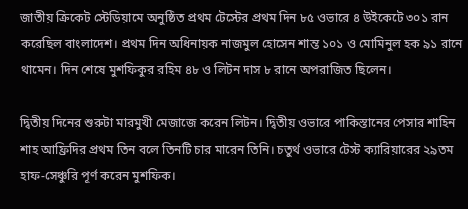জাতীয় ক্রিকেট স্টেডিয়ামে অনুষ্ঠিত প্রথম টেস্টের প্রথম দিন ৮৫ ওভারে ৪ উইকেটে ৩০১ রান করেছিল বাংলাদেশ। প্রথম দিন অধিনায়ক নাজমুল হোসেন শান্ত ১০১ ও মোমিনুল হক ৯১ রানে থামেন। দিন শেষে মুশফিকুর রহিম ৪৮ ও লিটন দাস ৮ রানে অপরাজিত ছিলেন।

দ্বিতীয় দিনের শুরুটা মারমুখী মেজাজে করেন লিটন। দ্বিতীয় ওভারে পাকিস্তানের পেসার শাহিন শাহ আফ্রিদির প্রথম তিন বলে তিনটি চার মারেন তিনি। চতুর্থ ওভারে টেস্ট ক্যারিয়ারের ২৯তম হাফ-সেঞ্চুরি পূর্ণ করেন মুশফিক।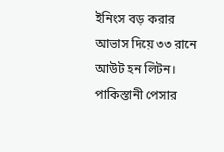ইনিংস বড় করার আভাস দিয়ে ৩৩ রানে আউট হন লিটন। পাকিস্তানী পেসার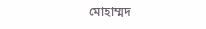মোহাম্মদ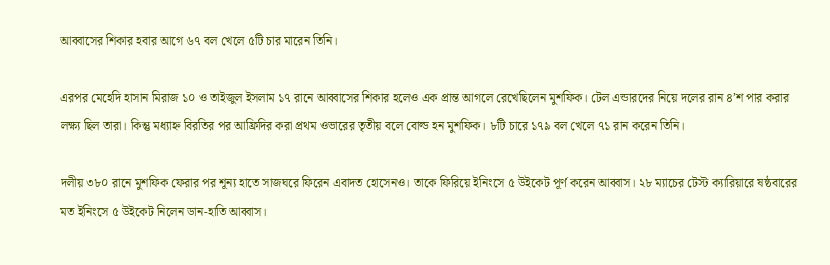আব্বাসের শিকার হবার আগে ৬৭ বল খেলে ৫টি চার মারেন তিনি।

এরপর মেহেদি হাসান মিরাজ ১০ ও তাইজুল ইসলাম ১৭ রানে আব্বাসের শিকার হলেও এক প্রান্ত আগলে রেখেছিলেন মুশফিক। টেল এন্ডারদের নিয়ে দলের রান ৪’শ পার করার লক্ষ্য ছিল তারা। কিন্তু মধ্যাহ্ন বিরতির পর আফ্রিদির করা প্রথম ওভারের তৃতীয় বলে বোল্ড হন মুশফিক। ৮টি চারে ১৭৯ বল খেলে ৭১ রান করেন তিনি।

দলীয় ৩৮০ রানে মুশফিক ফেরার পর শূন্য হাতে সাজঘরে ফিরেন এবাদত হোসেনও। তাকে ফিরিয়ে ইনিংসে ৫ উইকেট পূর্ণ করেন আব্বাস। ২৮ ম্যাচের টেস্ট ক্যারিয়ারে ষষ্ঠবারের মত ইনিংসে ৫ উইকেট নিলেন ডান-হাতি আব্বাস।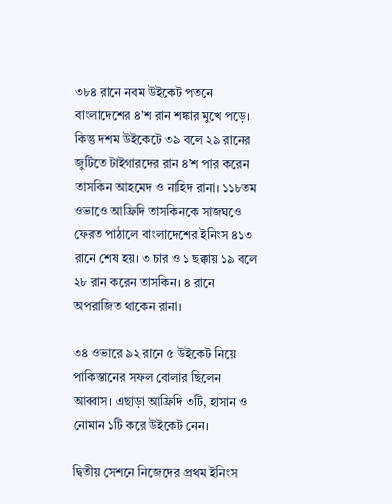৩৮৪ রানে নবম উইকেট পতনে বাংলাদেশের ৪’শ রান শঙ্কার মুখে পড়ে। কিন্তু দশম উইকেটে ৩৯ বলে ২৯ রানের জুটিতে টাইগারদের রান ৪’শ পার করেন তাসকিন আহমেদ ও নাহিদ রানা। ১১৮তম ওভাওে আফ্রিদি তাসকিনকে সাজঘওে ফেরত পাঠালে বাংলাদেশের ইনিংস ৪১৩ রানে শেষ হয়। ৩ চার ও ১ ছক্কায় ১৯ বলে ২৮ রান করেন তাসকিন। ৪ রানে অপরাজিত থাকেন রানা।

৩৪ ওভারে ৯২ রানে ৫ উইকেট নিয়ে পাকিস্তানের সফল বোলার ছিলেন আব্বাস। এছাড়া আফ্রিদি ৩টি, হাসান ও নোমান ১টি করে উইকেট নেন।

দ্বিতীয় সেশনে নিজেদের প্রথম ইনিংস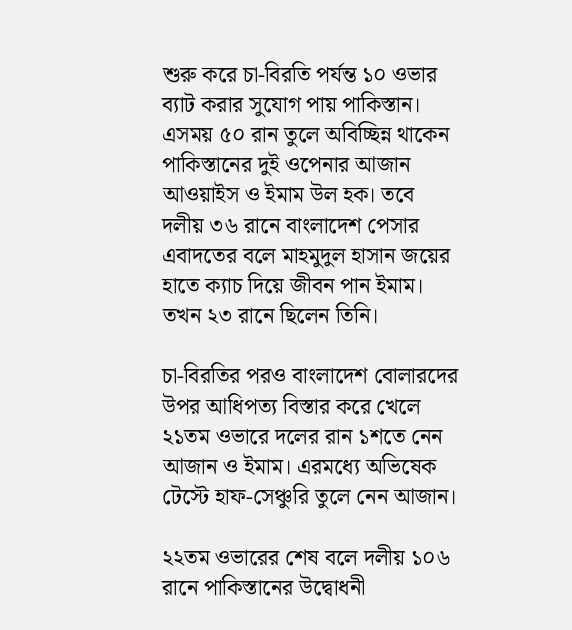শুরু করে চা-বিরতি পর্যন্ত ১০ ওভার ব্যাট করার সুযোগ পায় পাকিস্তান। এসময় ৫০ রান তুলে অবিচ্ছিন্ন থাকেন পাকিস্তানের দুই ওপেনার আজান আওয়াইস ও ইমাম উল হক। তবে দলীয় ৩৬ রানে বাংলাদেশ পেসার এবাদতের বলে মাহমুদুল হাসান জয়ের হাতে ক্যাচ দিয়ে জীবন পান ইমাম। তখন ২৩ রানে ছিলেন তিনি।

চা-বিরতির পরও বাংলাদেশ বোলারদের উপর আধিপত্য বিস্তার করে খেলে ২১তম ওভারে দলের রান ১শতে নেন আজান ও ইমাম। এরমধ্যে অভিষেক টেস্টে হাফ-সেঞ্চুরি তুলে নেন আজান।

২২তম ওভারের শেষ বলে দলীয় ১০৬ রানে পাকিস্তানের উদ্বোধনী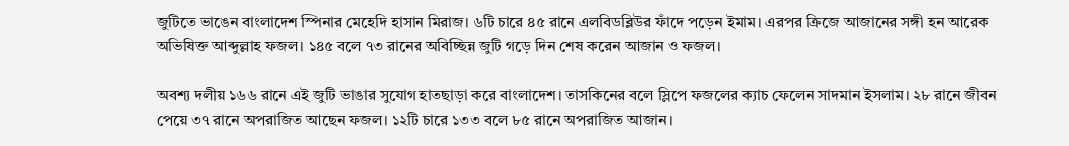জুটিতে ভাঙেন বাংলাদেশ স্পিনার মেহেদি হাসান মিরাজ। ৬টি চারে ৪৫ রানে এলবিডব্লিউর ফাঁদে পড়েন ইমাম। এরপর ক্রিজে আজানের সঙ্গী হন আরেক অভিষিক্ত আব্দুল্লাহ ফজল। ১৪৫ বলে ৭৩ রানের অবিচ্ছিন্ন জুটি গড়ে দিন শেষ করেন আজান ও ফজল।

অবশ্য দলীয় ১৬৬ রানে এই জুটি ভাঙার সুযোগ হাতছাড়া করে বাংলাদেশ। তাসকিনের বলে স্লিপে ফজলের ক্যাচ ফেলেন সাদমান ইসলাম। ২৮ রানে জীবন পেয়ে ৩৭ রানে অপরাজিত আছেন ফজল। ১২টি চারে ১৩৩ বলে ৮৫ রানে অপরাজিত আজান।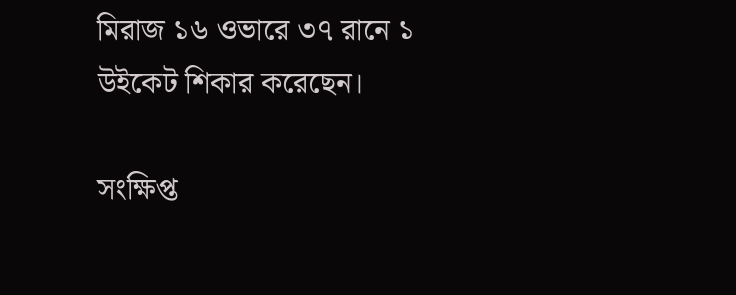মিরাজ ১৬ ওভারে ৩৭ রানে ১ উইকেট শিকার করেছেন।

সংক্ষিপ্ত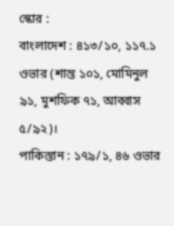স্কোর :
বাংলাদেশ : ৪১৩/১০, ১১৭.১ ওভার (শান্ত ১০১, মোমিনুল ৯১, মুশফিক ৭১, আব্বাস ৫/৯২)।
পাকিস্তান : ১৭৯/১, ৪৬ ওভার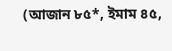(আজান ৮৫*, ইমাম ৪৫,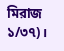মিরাজ ১/৩৭)।